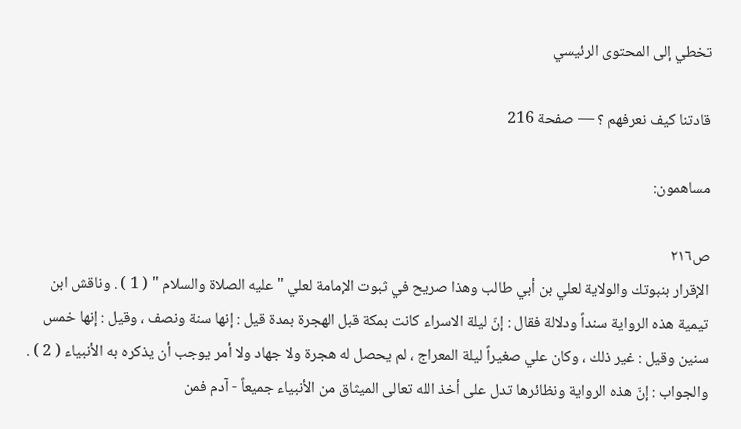تخطي إلى المحتوى الرئيسي

قادتنا كيف نعرفهم ؟ — صفحة 216

مساهمون:

ص٢١٦
الإقرار بنبوتك والولاية لعلي بن أبي طالب وهذا صريح في ثبوت الإمامة لعلي " عليه الصلاة والسلام " ( 1 ) . وناقش ابن تيمية هذه الرواية سنداً ودلالة فقال : إنّ ليلة الاسراء كانت بمكة قبل الهجرة بمدة قيل : إنها سنة ونصف ، وقيل : إنها خمس سنين وقيل : غير ذلك ، وكان علي صغيراً ليلة المعراج ، لم يحصل له هجرة ولا جهاد ولا أمر يوجب أن يذكره به الأنبياء ( 2 ) . والجواب : إنّ هذه الرواية ونظائرها تدل على أخذ الله تعالى الميثاق من الأنبياء جميعاً - آدم فمن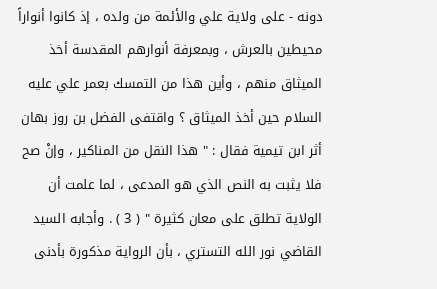دونه - على ولاية علي والأئمة من ولده ، إذ كانوا أنواراً محيطين بالعرش ، وبمعرفة أنوارهم المقدسة أخذ الميثاق منهم ، وأين هذا من التمسك بعمر علي عليه السلام حين أخذ الميثاق ؟ واقتفى الفضل بن روز بهان أثر ابن تيمية فقال : " هذا النقل من المناكير ، وإنْ صح فلا يثبت به النص الذي هو المدعى ، لما علمت أن الولاية تطلق على معان كثيرة " ( 3 ) . وأجابه السيد القاضي نور الله التستري ، بأن الرواية مذكورة بأدنى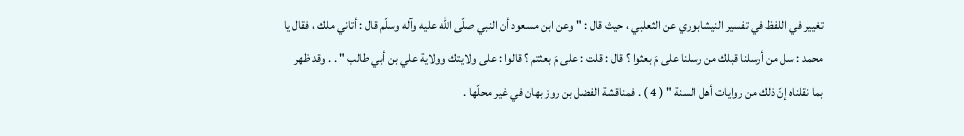تغيير في اللفظ في تفسير النيشابوري عن الثعلبي ، حيث قال : " وعن ابن مسعود أن النبي صلّى الله عليه وآله وسلّم قال : أتاني ملك ، فقال يا محمد : سل من أرسلنا قبلك من رسلنا على مَ بعثوا ؟ قال : قلت : على مَ بعثتم ؟ قالوا : على ولايتك وولاية علي بن أبي طالب " . . وقد ظهر بما نقلناه إنّ ذلك من روايات أهل السنة " ( 4 ) . فمناقشة الفضل بن روز بهان في غير محلّها .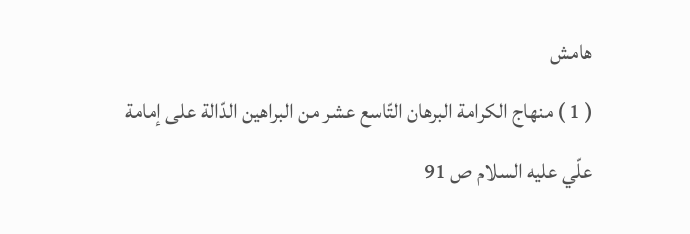هامش
( 1 ) منهاج الكرامة البرهان التّاسع عشر من البراهين الدّالة على إمامة علّي عليه السلام ص 91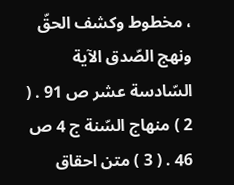، مخطوط وكشف الحقّ ونهج الصّدق الآية السّادسة عشر ص 91 . ( 2 ) منهاج السّنة ج 4 ص 46 . ( 3 ) متن احقاق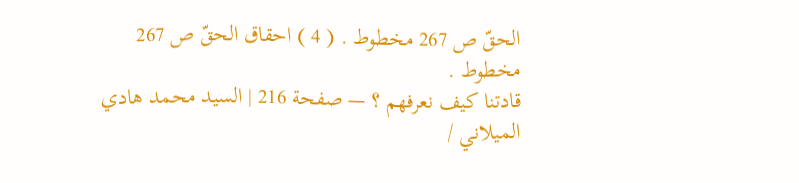الحقّ ص 267 مخطوط . ( 4 ) احقاق الحقّ ص 267 مخطوط .
قادتنا كيف نعرفهم ؟ — صفحة 216 | السيد محمد هادي الميلاني /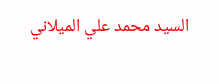السيد محمد علي الميلاني